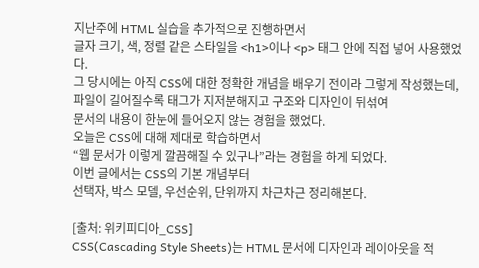지난주에 HTML 실습을 추가적으로 진행하면서
글자 크기, 색, 정렬 같은 스타일을 <h1>이나 <p> 태그 안에 직접 넣어 사용했었다.
그 당시에는 아직 CSS에 대한 정확한 개념을 배우기 전이라 그렇게 작성했는데,
파일이 길어질수록 태그가 지저분해지고 구조와 디자인이 뒤섞여
문서의 내용이 한눈에 들어오지 않는 경험을 했었다.
오늘은 CSS에 대해 제대로 학습하면서
“웹 문서가 이렇게 깔끔해질 수 있구나”라는 경험을 하게 되었다.
이번 글에서는 CSS의 기본 개념부터
선택자, 박스 모델, 우선순위, 단위까지 차근차근 정리해본다.

[출처: 위키피디아_CSS]
CSS(Cascading Style Sheets)는 HTML 문서에 디자인과 레이아웃을 적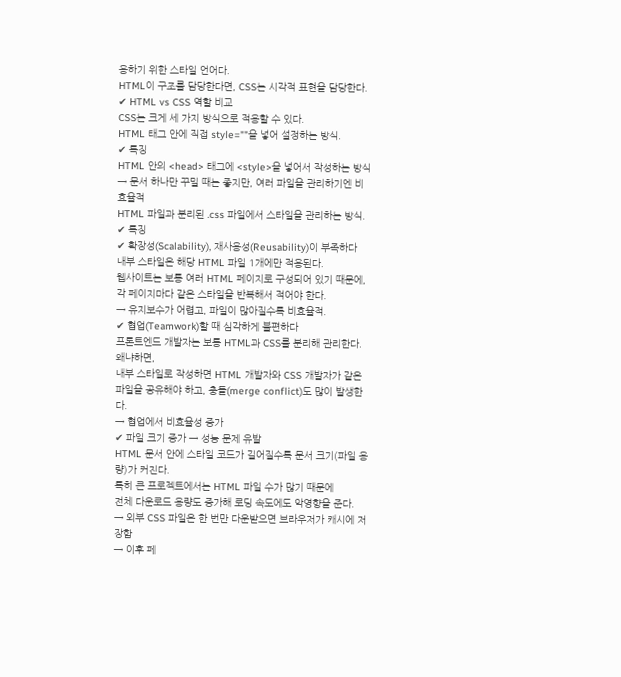용하기 위한 스타일 언어다.
HTML이 구조를 담당한다면, CSS는 시각적 표현을 담당한다.
✔ HTML vs CSS 역할 비교
CSS는 크게 세 가지 방식으로 적용할 수 있다.
HTML 태그 안에 직접 style=""을 넣어 설정하는 방식.
✔ 특징
HTML 안의 <head> 태그에 <style>을 넣어서 작성하는 방식
→ 문서 하나만 꾸밀 때는 좋지만, 여러 파일을 관리하기엔 비효율적
HTML 파일과 분리된 .css 파일에서 스타일을 관리하는 방식.
✔ 특징
✔ 확장성(Scalability), 재사용성(Reusability)이 부족하다
내부 스타일은 해당 HTML 파일 1개에만 적용된다.
웹사이트는 보통 여러 HTML 페이지로 구성되어 있기 때문에,
각 페이지마다 같은 스타일을 반복해서 적어야 한다.
→ 유지보수가 어렵고, 파일이 많아질수록 비효율적.
✔ 협업(Teamwork)할 때 심각하게 불편하다
프론트엔드 개발자는 보통 HTML과 CSS를 분리해 관리한다.
왜냐하면,
내부 스타일로 작성하면 HTML 개발자와 CSS 개발자가 같은 파일을 공유해야 하고, 충돌(merge conflict)도 많이 발생한다.
→ 협업에서 비효율성 증가
✔ 파일 크기 증가 → 성능 문제 유발
HTML 문서 안에 스타일 코드가 길어질수록 문서 크기(파일 용량)가 커진다.
특히 큰 프로젝트에서는 HTML 파일 수가 많기 때문에
전체 다운로드 용량도 증가해 로딩 속도에도 악영향을 준다.
→ 외부 CSS 파일은 한 번만 다운받으면 브라우저가 캐시에 저장함
→ 이후 페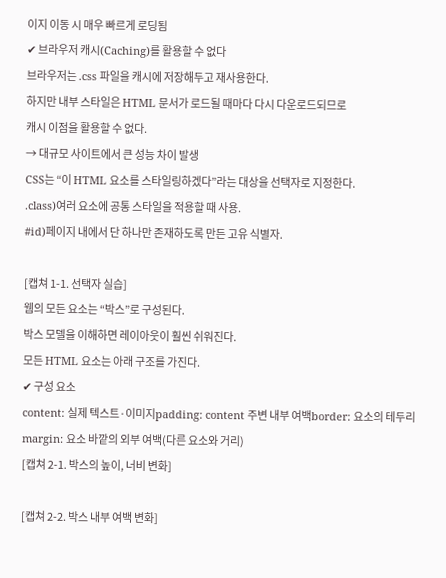이지 이동 시 매우 빠르게 로딩됨
✔ 브라우저 캐시(Caching)를 활용할 수 없다
브라우저는 .css 파일을 캐시에 저장해두고 재사용한다.
하지만 내부 스타일은 HTML 문서가 로드될 때마다 다시 다운로드되므로
캐시 이점을 활용할 수 없다.
→ 대규모 사이트에서 큰 성능 차이 발생
CSS는 “이 HTML 요소를 스타일링하겠다”라는 대상을 선택자로 지정한다.
.class)여러 요소에 공통 스타일을 적용할 때 사용.
#id)페이지 내에서 단 하나만 존재하도록 만든 고유 식별자.

[캡쳐 1-1. 선택자 실습]
웹의 모든 요소는 “박스”로 구성된다.
박스 모델을 이해하면 레이아웃이 훨씬 쉬워진다.
모든 HTML 요소는 아래 구조를 가진다.
✔ 구성 요소
content: 실제 텍스트·이미지padding: content 주변 내부 여백border: 요소의 테두리margin: 요소 바깥의 외부 여백(다른 요소와 거리)
[캡쳐 2-1. 박스의 높이, 너비 변화]

[캡쳐 2-2. 박스 내부 여백 변화]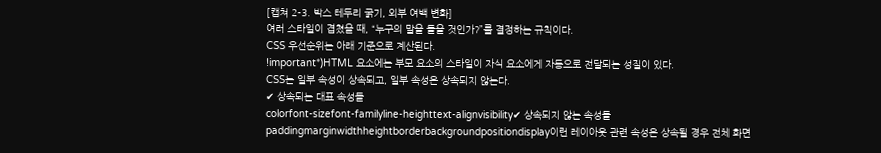[캡쳐 2-3. 박스 테두리 굵기, 외부 여백 변화]
여러 스타일이 겹쳤을 때, “누구의 말을 들을 것인가?”를 결정하는 규칙이다.
CSS 우선순위는 아래 기준으로 계산된다.
!important*)HTML 요소에는 부모 요소의 스타일이 자식 요소에게 자동으로 전달되는 성질이 있다.
CSS는 일부 속성이 상속되고, 일부 속성은 상속되지 않는다.
✔ 상속되는 대표 속성들
colorfont-sizefont-familyline-heighttext-alignvisibility✔ 상속되지 않는 속성들
paddingmarginwidthheightborderbackgroundpositiondisplay이런 레이아웃 관련 속성은 상속될 경우 전체 화면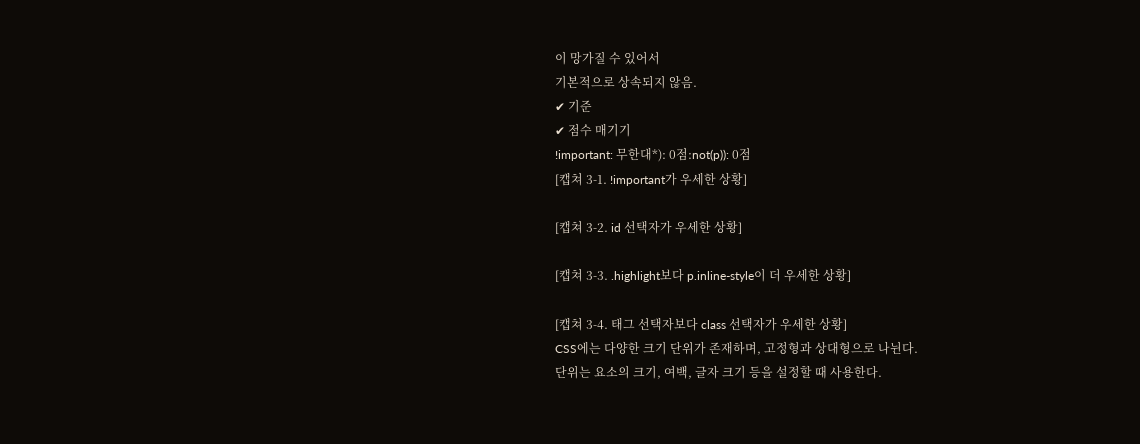이 망가질 수 있어서
기본적으로 상속되지 않음.
✔ 기준
✔ 점수 매기기
!important: 무한대*): 0점:not(p)): 0점
[캡쳐 3-1. !important가 우세한 상황]

[캡쳐 3-2. id 선택자가 우세한 상황]

[캡쳐 3-3. .highlight보다 p.inline-style이 더 우세한 상황]

[캡쳐 3-4. 태그 선택자보다 class 선택자가 우세한 상황]
CSS에는 다양한 크기 단위가 존재하며, 고정형과 상대형으로 나뉜다.
단위는 요소의 크기, 여백, 글자 크기 등을 설정할 때 사용한다.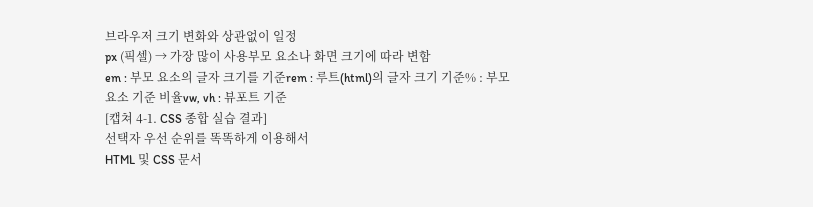브라우저 크기 변화와 상관없이 일정
px (픽셀) → 가장 많이 사용부모 요소나 화면 크기에 따라 변함
em : 부모 요소의 글자 크기를 기준rem : 루트(html)의 글자 크기 기준% : 부모 요소 기준 비율vw, vh : 뷰포트 기준
[캡쳐 4-1. CSS 종합 실습 결과]
선택자 우선 순위를 똑똑하게 이용해서
HTML 및 CSS 문서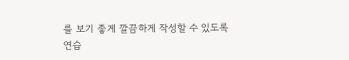를 보기 좋게 깔끔하게 작성할 수 있도록
연습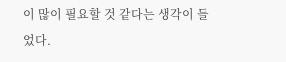이 많이 필요할 것 같다는 생각이 들었다.